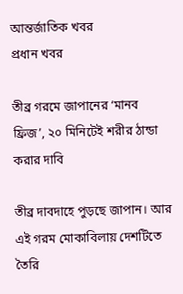আন্তর্জাতিক খবর
প্রধান খবর

তীব্র গরমে জাপানের ‘মানব ফ্রিজ’, ২০ মিনিটেই শরীর ঠান্ডা করার দাবি

তীব্র দাবদাহে পুড়ছে জাপান। আর এই গরম মোকাবিলায় দেশটিতে তৈরি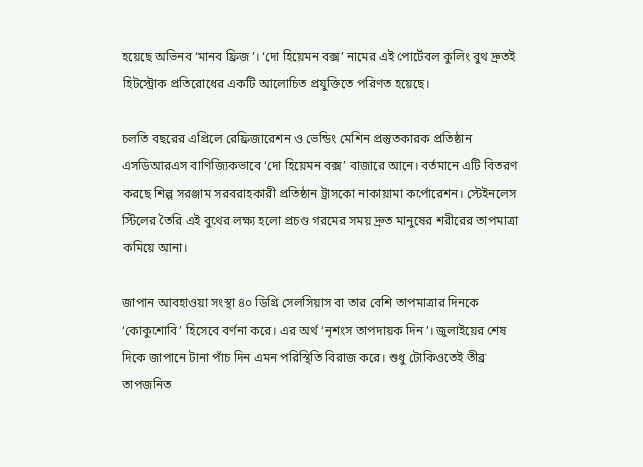হয়েছে অভিনব ‘মানব ফ্রিজ’। ‘দো হিয়েমন বক্স’ নামের এই পোর্টেবল কুলিং বুথ দ্রুতই হিটস্ট্রোক প্রতিরোধের একটি আলোচিত প্রযুক্তিতে পরিণত হয়েছে।

চলতি বছরের এপ্রিলে রেফ্রিজারেশন ও ভেন্ডিং মেশিন প্রস্তুতকারক প্রতিষ্ঠান এসডিআরএস বাণিজ্যিকভাবে ‘দো হিয়েমন বক্স’ বাজারে আনে। বর্তমানে এটি বিতরণ করছে শিল্প সরঞ্জাম সরবরাহকারী প্রতিষ্ঠান ট্রাসকো নাকায়ামা কর্পোরেশন। স্টেইনলেস স্টিলের তৈরি এই বুথের লক্ষ্য হলো প্রচণ্ড গরমের সময় দ্রুত মানুষের শরীরের তাপমাত্রা কমিয়ে আনা।

জাপান আবহাওয়া সংস্থা ৪০ ডিগ্রি সেলসিয়াস বা তার বেশি তাপমাত্রার দিনকে ‘কোকুশোবি’ হিসেবে বর্ণনা করে। এর অর্থ ‘নৃশংস তাপদায়ক দিন’। জুলাইয়ের শেষ দিকে জাপানে টানা পাঁচ দিন এমন পরিস্থিতি বিরাজ করে। শুধু টোকিওতেই তীব্র তাপজনিত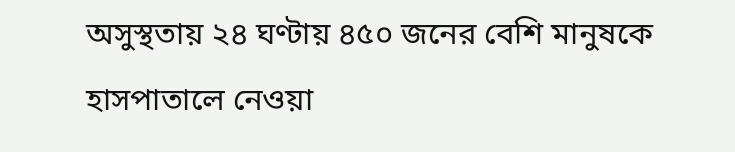অসুস্থতায় ২৪ ঘণ্টায় ৪৫০ জনের বেশি মানুষকে হাসপাতালে নেওয়া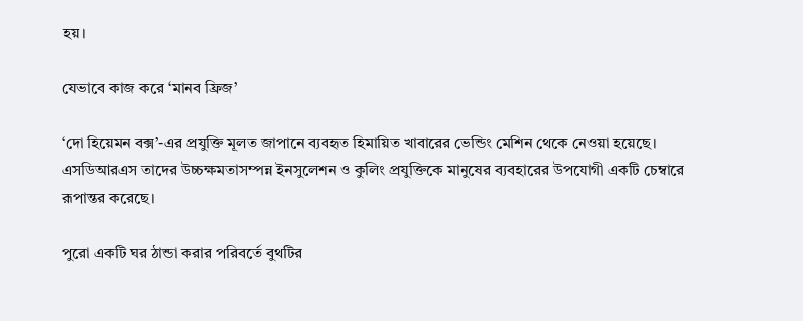হয়।

যেভাবে কাজ করে ‘মানব ফ্রিজ’

‘দো হিয়েমন বক্স’-এর প্রযুক্তি মূলত জাপানে ব্যবহৃত হিমায়িত খাবারের ভেন্ডিং মেশিন থেকে নেওয়া হয়েছে। এসডিআরএস তাদের উচ্চক্ষমতাসম্পন্ন ইনসুলেশন ও কুলিং প্রযুক্তিকে মানুষের ব্যবহারের উপযোগী একটি চেম্বারে রূপান্তর করেছে।

পুরো একটি ঘর ঠান্ডা করার পরিবর্তে বুথটির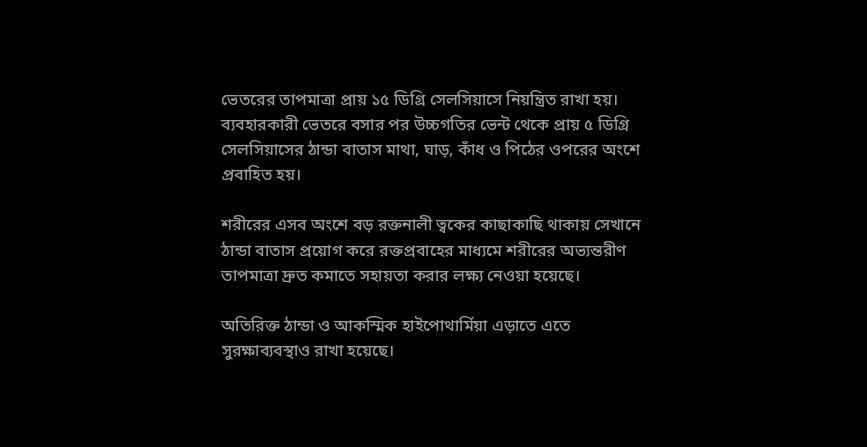ভেতরের তাপমাত্রা প্রায় ১৫ ডিগ্রি সেলসিয়াসে নিয়ন্ত্রিত রাখা হয়। ব্যবহারকারী ভেতরে বসার পর উচ্চগতির ভেন্ট থেকে প্রায় ৫ ডিগ্রি সেলসিয়াসের ঠান্ডা বাতাস মাথা, ঘাড়, কাঁধ ও পিঠের ওপরের অংশে প্রবাহিত হয়।

শরীরের এসব অংশে বড় রক্তনালী ত্বকের কাছাকাছি থাকায় সেখানে ঠান্ডা বাতাস প্রয়োগ করে রক্তপ্রবাহের মাধ্যমে শরীরের অভ্যন্তরীণ তাপমাত্রা দ্রুত কমাতে সহায়তা করার লক্ষ্য নেওয়া হয়েছে।

অতিরিক্ত ঠান্ডা ও আকস্মিক হাইপোথার্মিয়া এড়াতে এতে সুরক্ষাব্যবস্থাও রাখা হয়েছে।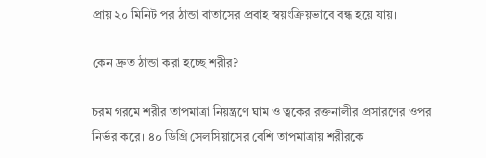প্রায় ২০ মিনিট পর ঠান্ডা বাতাসের প্রবাহ স্বয়ংক্রিয়ভাবে বন্ধ হয়ে যায়।

কেন দ্রুত ঠান্ডা করা হচ্ছে শরীর?

চরম গরমে শরীর তাপমাত্রা নিয়ন্ত্রণে ঘাম ও ত্বকের রক্তনালীর প্রসারণের ওপর নির্ভর করে। ৪০ ডিগ্রি সেলসিয়াসের বেশি তাপমাত্রায় শরীরকে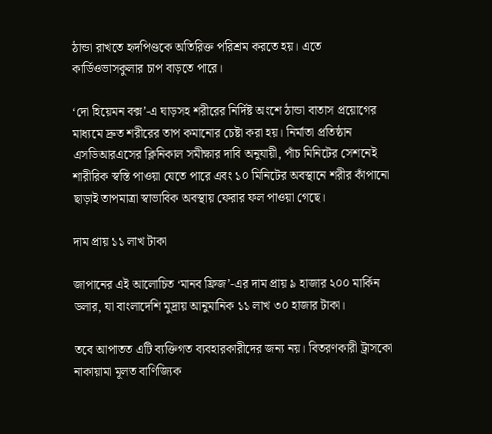ঠান্ডা রাখতে হৃদপিণ্ডকে অতিরিক্ত পরিশ্রম করতে হয়। এতে কার্ডিওভাসকুলার চাপ বাড়তে পারে।

‘দো হিয়েমন বক্স’-এ ঘাড়সহ শরীরের নির্দিষ্ট অংশে ঠান্ডা বাতাস প্রয়োগের মাধ্যমে দ্রুত শরীরের তাপ কমানোর চেষ্টা করা হয়। নির্মাতা প্রতিষ্ঠান এসডিআরএসের ক্লিনিকাল সমীক্ষার দাবি অনুযায়ী, পাঁচ মিনিটের সেশনেই শারীরিক স্বস্তি পাওয়া যেতে পারে এবং ১০ মিনিটের অবস্থানে শরীর কাঁপানো ছাড়াই তাপমাত্রা স্বাভাবিক অবস্থায় ফেরার ফল পাওয়া গেছে।

দাম প্রায় ১১ লাখ টাকা

জাপানের এই আলোচিত ‘মানব ফ্রিজ’-এর দাম প্রায় ৯ হাজার ২০০ মার্কিন ডলার, যা বাংলাদেশি মুদ্রায় আনুমানিক ১১ লাখ ৩০ হাজার টাকা।

তবে আপাতত এটি ব্যক্তিগত ব্যবহারকারীদের জন্য নয়। বিতরণকারী ট্রাসকো নাকায়ামা মূলত বাণিজ্যিক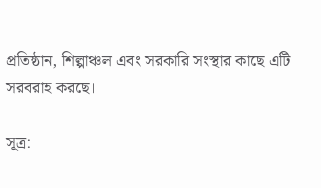প্রতিষ্ঠান, শিল্পাঞ্চল এবং সরকারি সংস্থার কাছে এটি সরবরাহ করছে।

সূত্র: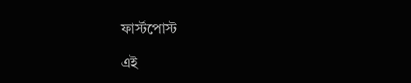ফার্স্টপোস্ট

এই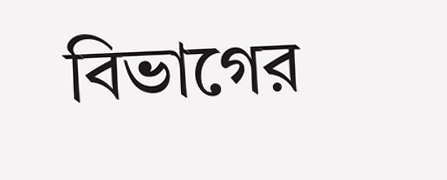বিভাগের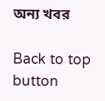অন্য খবর

Back to top button